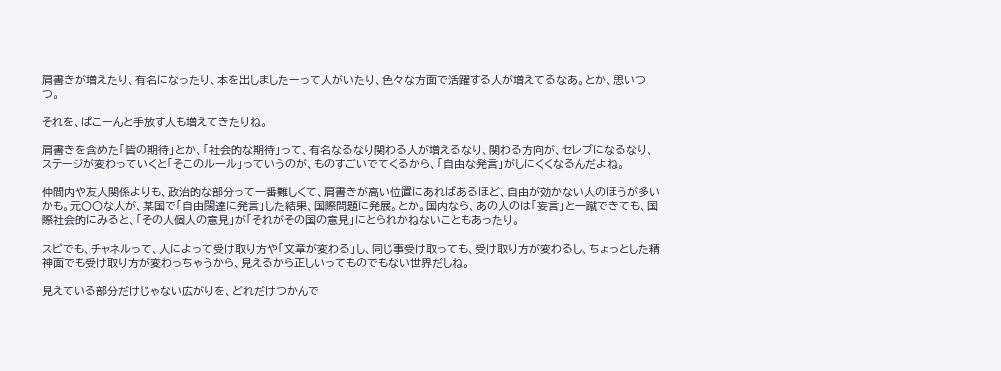肩書きが増えたり、有名になったり、本を出しましたーって人がいたり、色々な方面で活躍する人が増えてるなあ。とか、思いつつ。

それを、ぱこーんと手放す人も増えてきたりね。

肩書きを含めた「皆の期待」とか、「社会的な期待」って、有名なるなり関わる人が増えるなり、関わる方向が、セレブになるなり、ステージが変わっていくと「そこのルール」っていうのが、ものすごいでてくるから、「自由な発言」がしにくくなるんだよね。

仲間内や友人関係よりも、政治的な部分って一番難しくて、肩書きが高い位置にあればあるほど、自由が効かない人のほうが多いかも。元〇〇な人が、某国で「自由闊達に発言」した結果、国際問題に発展。とか。国内なら、あの人のは「妄言」と一蹴できても、国際社会的にみると、「その人個人の意見」が「それがその国の意見」にとられかねないこともあったり。

スピでも、チャネルって、人によって受け取り方や「文章が変わる」し、同じ事受け取っても、受け取り方が変わるし、ちょっとした精神面でも受け取り方が変わっちゃうから、見えるから正しいってものでもない世界だしね。

見えている部分だけじゃない広がりを、どれだけつかんで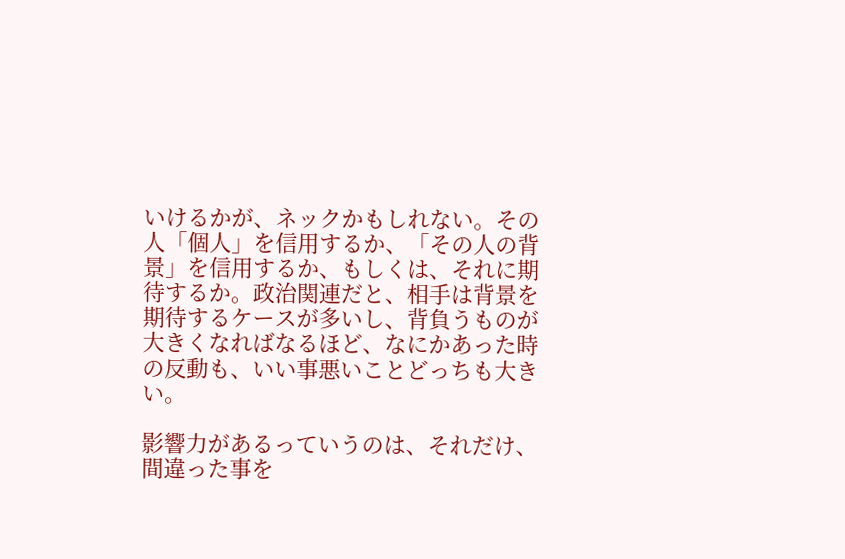いけるかが、ネックかもしれない。その人「個人」を信用するか、「その人の背景」を信用するか、もしくは、それに期待するか。政治関連だと、相手は背景を期待するケースが多いし、背負うものが大きくなればなるほど、なにかあった時の反動も、いい事悪いことどっちも大きい。

影響力があるっていうのは、それだけ、間違った事を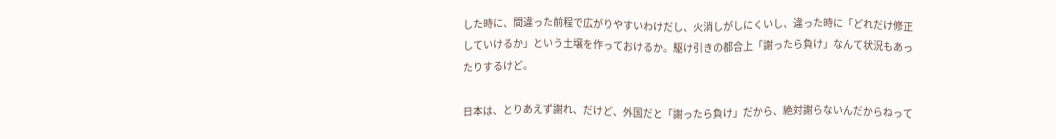した時に、間違った前程で広がりやすいわけだし、火消しがしにくいし、違った時に「どれだけ修正していけるか」という土壌を作っておけるか。駆け引きの都合上「謝ったら負け」なんて状況もあったりするけど。

日本は、とりあえず謝れ、だけど、外国だと「謝ったら負け」だから、絶対謝らないんだからねって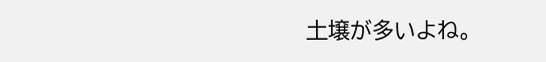土壌が多いよね。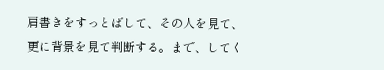肩書きをすっとばして、その人を見て、更に背景を見て判断する。まで、してく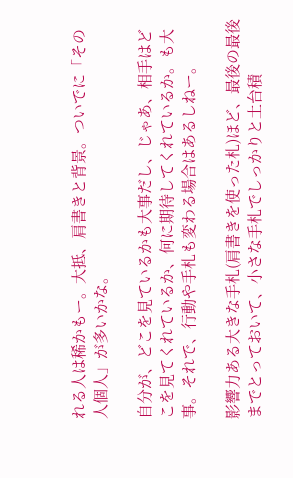れる人は稀かもー。大抵、肩書きと背景。ついでに「その人個人」が多いかな。

自分が、どこを見ているかも大事だし、じゃあ、相手はどこを見てくれているか、何に期待してくれているか。も大事。それで、行動や手札も変わる場合はあるしねー。

影響力ある大きな手札(肩書きを使った札)ほど、最後の最後までとっておいて、小さな手札でしっかりと土台積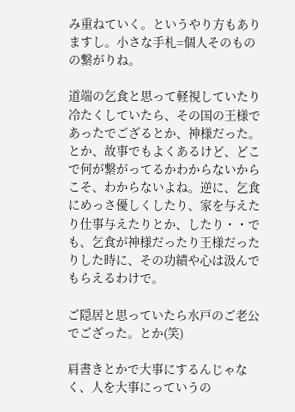み重ねていく。というやり方もありますし。小さな手札=個人そのものの繋がりね。

道端の乞食と思って軽視していたり冷たくしていたら、その国の王様であったでござるとか、神様だった。とか、故事でもよくあるけど、どこで何が繋がってるかわからないからこそ、わからないよね。逆に、乞食にめっさ優しくしたり、家を与えたり仕事与えたりとか、したり・・でも、乞食が神様だったり王様だったりした時に、その功績や心は汲んでもらえるわけで。

ご隠居と思っていたら水戸のご老公でござった。とか(笑)

肩書きとかで大事にするんじゃなく、人を大事にっていうの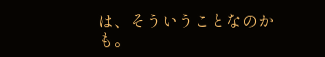は、そういうことなのかも。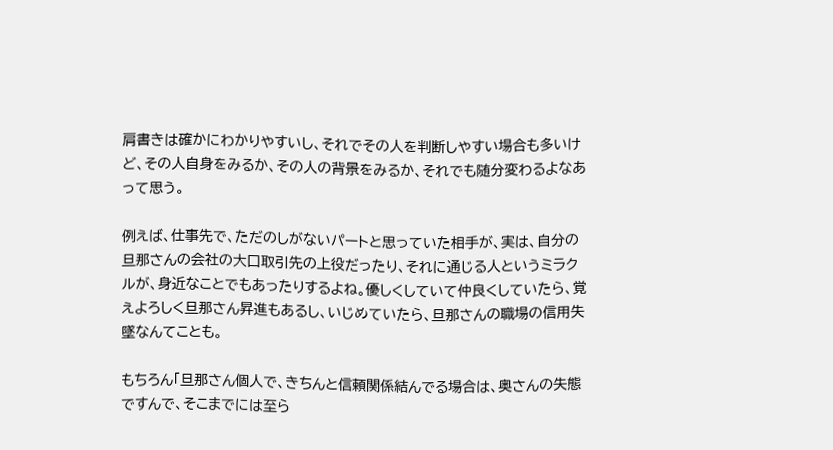肩書きは確かにわかりやすいし、それでその人を判断しやすい場合も多いけど、その人自身をみるか、その人の背景をみるか、それでも随分変わるよなあって思う。

例えば、仕事先で、ただのしがないパートと思っていた相手が、実は、自分の旦那さんの会社の大口取引先の上役だったり、それに通じる人というミラクルが、身近なことでもあったりするよね。優しくしていて仲良くしていたら、覚えよろしく旦那さん昇進もあるし、いじめていたら、旦那さんの職場の信用失墜なんてことも。

もちろん「旦那さん個人で、きちんと信頼関係結んでる場合は、奥さんの失態ですんで、そこまでには至ら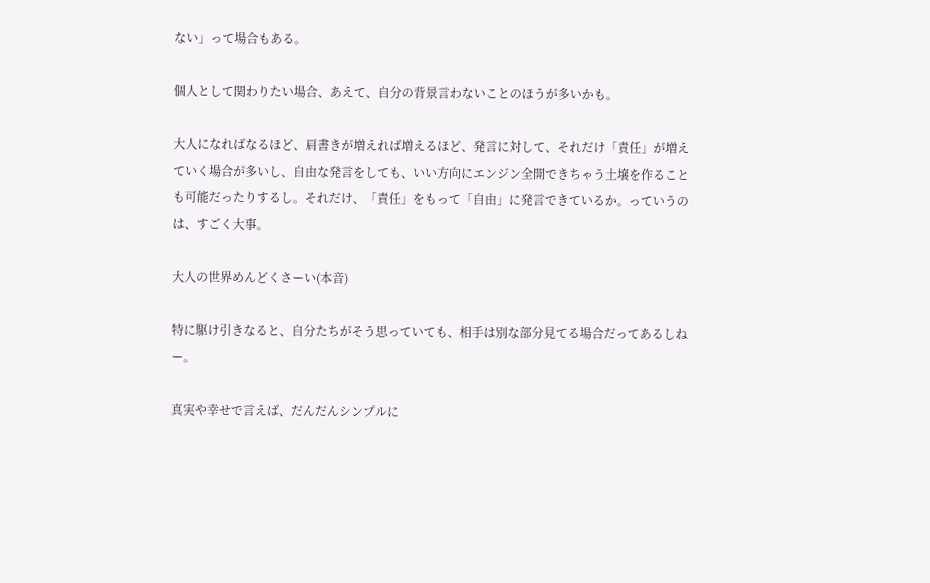ない」って場合もある。

個人として関わりたい場合、あえて、自分の背景言わないことのほうが多いかも。

大人になればなるほど、肩書きが増えれば増えるほど、発言に対して、それだけ「責任」が増えていく場合が多いし、自由な発言をしても、いい方向にエンジン全開できちゃう土壌を作ることも可能だったりするし。それだけ、「責任」をもって「自由」に発言できているか。っていうのは、すごく大事。

大人の世界めんどくさーい(本音)

特に駆け引きなると、自分たちがそう思っていても、相手は別な部分見てる場合だってあるしねー。

真実や幸せで言えば、だんだんシンプルに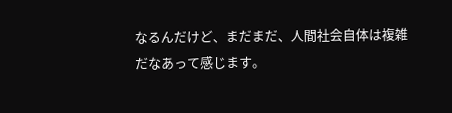なるんだけど、まだまだ、人間社会自体は複雑だなあって感じます。